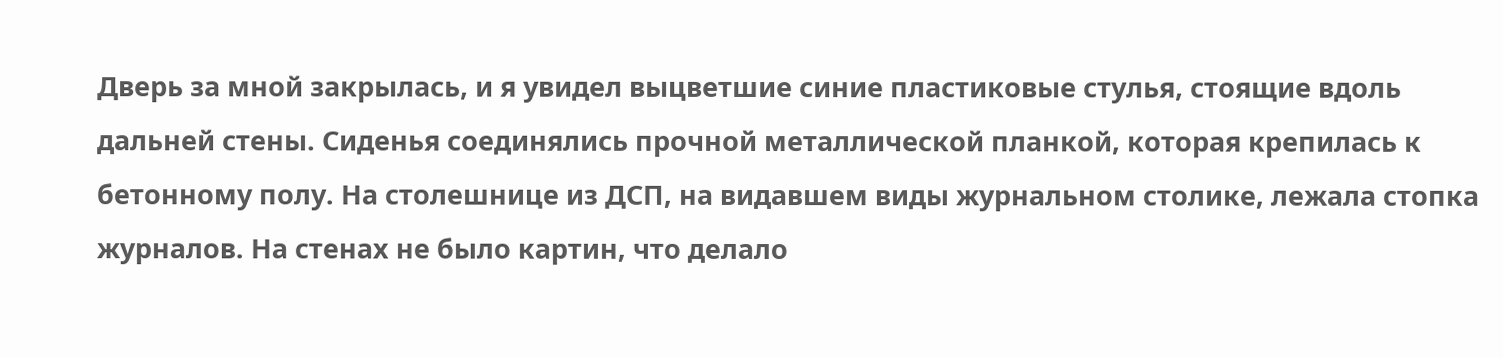Дверь за мной закрылась, и я увидел выцветшие синие пластиковые стулья, стоящие вдоль дальней стены. Сиденья соединялись прочной металлической планкой, которая крепилась к бетонному полу. На столешнице из ДСП, на видавшем виды журнальном столике, лежала стопка журналов. На стенах не было картин, что делало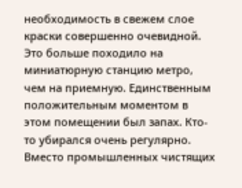необходимость в свежем слое краски совершенно очевидной.
Это больше походило на миниатюрную станцию метро, чем на приемную. Единственным положительным моментом в этом помещении был запах. Кто-то убирался очень регулярно. Вместо промышленных чистящих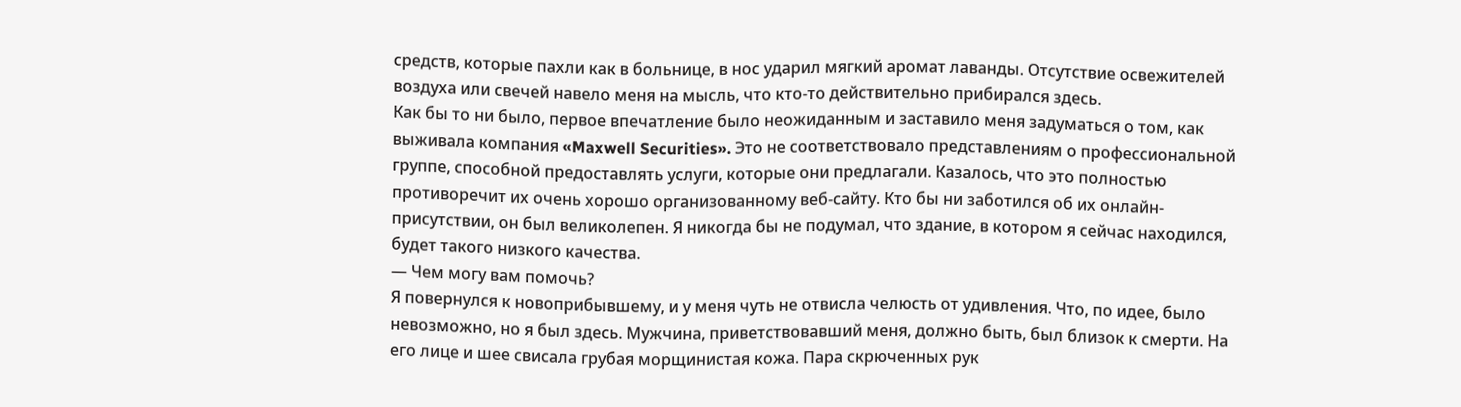средств, которые пахли как в больнице, в нос ударил мягкий аромат лаванды. Отсутствие освежителей воздуха или свечей навело меня на мысль, что кто-то действительно прибирался здесь.
Как бы то ни было, первое впечатление было неожиданным и заставило меня задуматься о том, как выживала компания «Maxwell Securities». Это не соответствовало представлениям о профессиональной группе, способной предоставлять услуги, которые они предлагали. Казалось, что это полностью противоречит их очень хорошо организованному веб-сайту. Кто бы ни заботился об их онлайн-присутствии, он был великолепен. Я никогда бы не подумал, что здание, в котором я сейчас находился, будет такого низкого качества.
— Чем могу вам помочь?
Я повернулся к новоприбывшему, и у меня чуть не отвисла челюсть от удивления. Что, по идее, было невозможно, но я был здесь. Мужчина, приветствовавший меня, должно быть, был близок к смерти. На его лице и шее свисала грубая морщинистая кожа. Пара скрюченных рук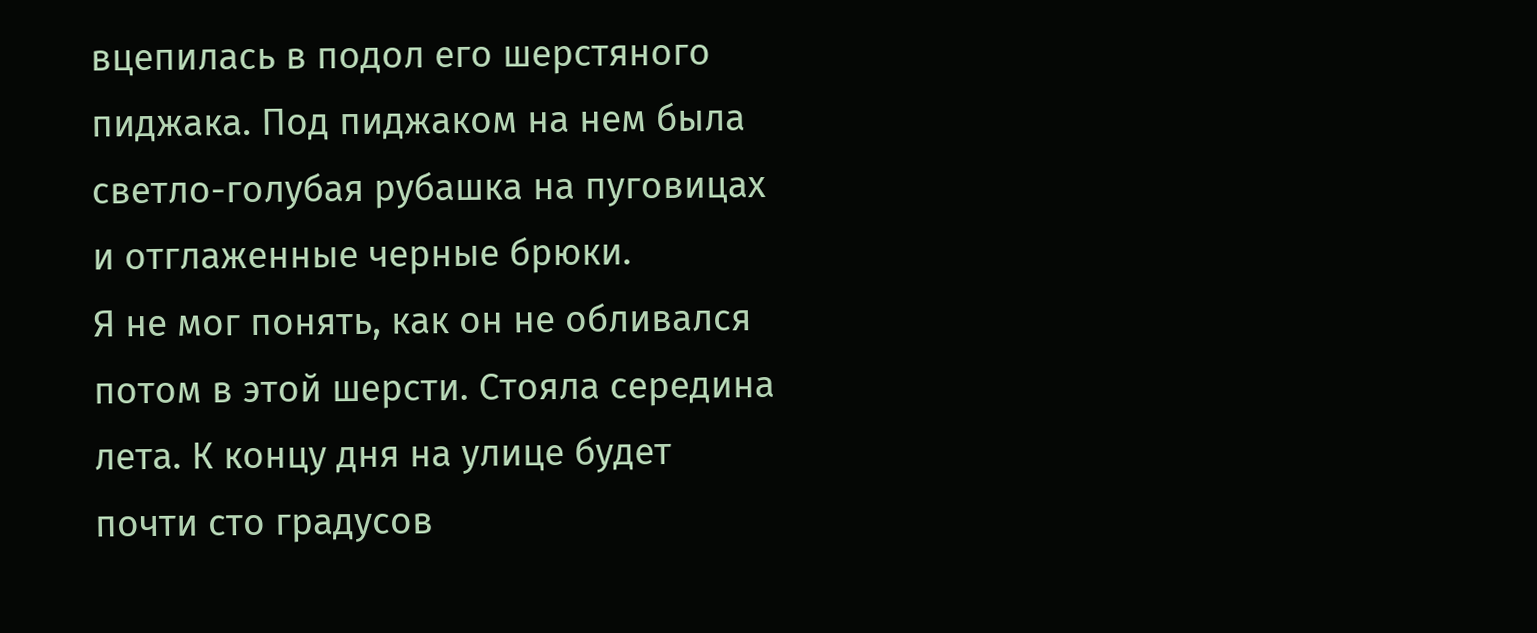вцепилась в подол его шерстяного пиджака. Под пиджаком на нем была светло-голубая рубашка на пуговицах и отглаженные черные брюки.
Я не мог понять, как он не обливался потом в этой шерсти. Стояла середина лета. К концу дня на улице будет почти сто градусов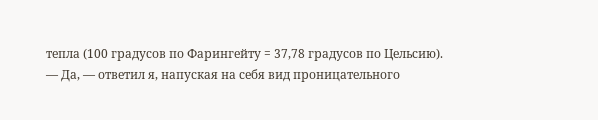тепла (100 градусов по Фарингейту = 37,78 градусов по Цельсию).
— Да, — ответил я, напуская на себя вид проницательного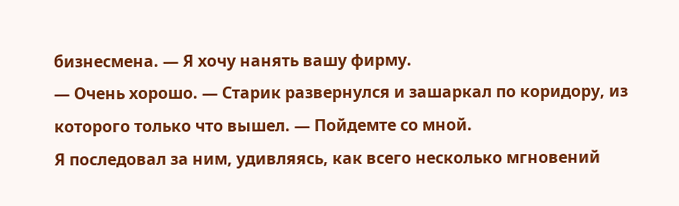бизнесмена. — Я хочу нанять вашу фирму.
— Очень хорошо. — Старик развернулся и зашаркал по коридору, из которого только что вышел. — Пойдемте со мной.
Я последовал за ним, удивляясь, как всего несколько мгновений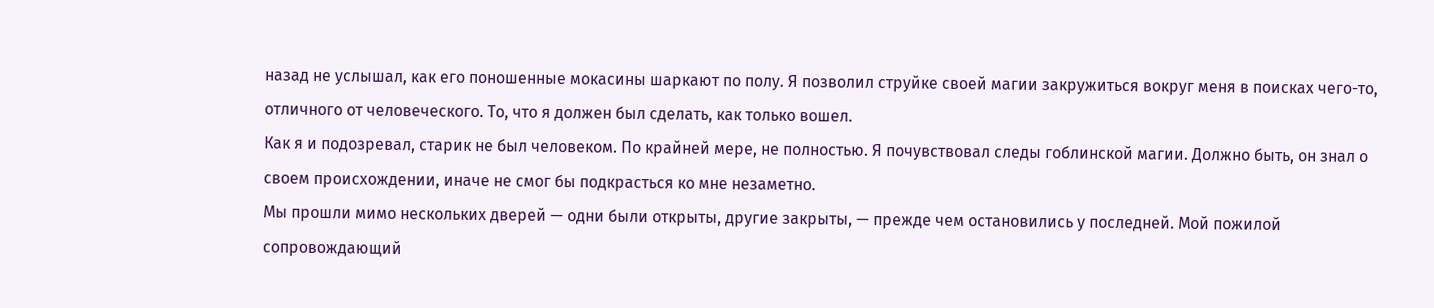назад не услышал, как его поношенные мокасины шаркают по полу. Я позволил струйке своей магии закружиться вокруг меня в поисках чего-то, отличного от человеческого. То, что я должен был сделать, как только вошел.
Как я и подозревал, старик не был человеком. По крайней мере, не полностью. Я почувствовал следы гоблинской магии. Должно быть, он знал о своем происхождении, иначе не смог бы подкрасться ко мне незаметно.
Мы прошли мимо нескольких дверей — одни были открыты, другие закрыты, — прежде чем остановились у последней. Мой пожилой сопровождающий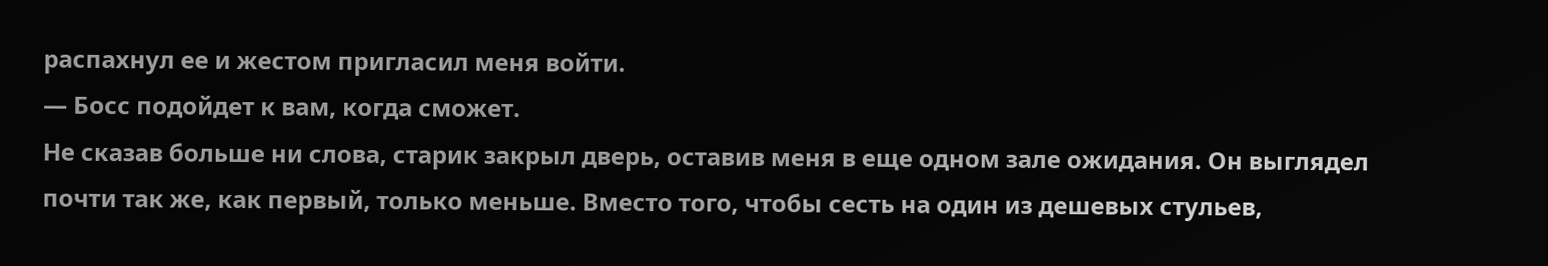распахнул ее и жестом пригласил меня войти.
— Босс подойдет к вам, когда сможет.
Не сказав больше ни слова, старик закрыл дверь, оставив меня в еще одном зале ожидания. Он выглядел почти так же, как первый, только меньше. Вместо того, чтобы сесть на один из дешевых стульев,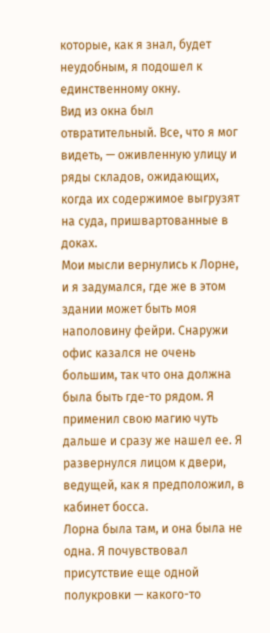которые, как я знал, будет неудобным, я подошел к единственному окну.
Вид из окна был отвратительный. Все, что я мог видеть, — оживленную улицу и ряды складов, ожидающих, когда их содержимое выгрузят на суда, пришвартованные в доках.
Мои мысли вернулись к Лорне, и я задумался, где же в этом здании может быть моя наполовину фейри. Снаружи офис казался не очень большим, так что она должна была быть где-то рядом. Я применил свою магию чуть дальше и сразу же нашел ее. Я развернулся лицом к двери, ведущей, как я предположил, в кабинет босса.
Лорна была там, и она была не одна. Я почувствовал присутствие еще одной полукровки — какого-то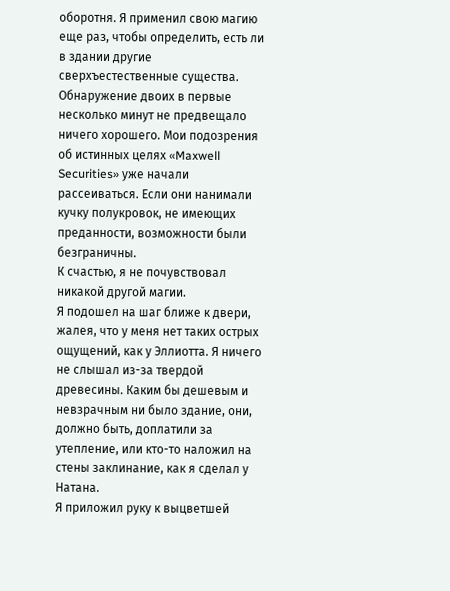оборотня. Я применил свою магию еще раз, чтобы определить, есть ли в здании другие сверхъестественные существа. Обнаружение двоих в первые несколько минут не предвещало ничего хорошего. Мои подозрения об истинных целях «Maxwell Securities» уже начали рассеиваться. Если они нанимали кучку полукровок, не имеющих преданности, возможности были безграничны.
К счастью, я не почувствовал никакой другой магии.
Я подошел на шаг ближе к двери, жалея, что у меня нет таких острых ощущений, как у Эллиотта. Я ничего не слышал из-за твердой древесины. Каким бы дешевым и невзрачным ни было здание, они, должно быть, доплатили за утепление, или кто-то наложил на стены заклинание, как я сделал у Натана.
Я приложил руку к выцветшей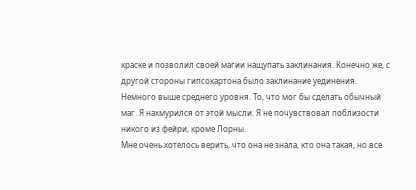краске и позволил своей магии нащупать заклинания. Конечно же, с другой стороны гипсокартона было заклинание уединения. Немного выше среднего уровня. То, что мог бы сделать обычный маг. Я нахмурился от этой мысли. Я не почувствовал поблизости никого из фейри, кроме Лорны.
Мне очень хотелось верить, что она не знала, кто она такая, но все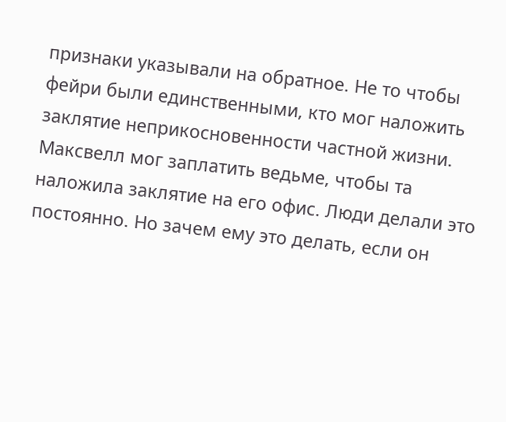признаки указывали на обратное. Не то чтобы фейри были единственными, кто мог наложить заклятие неприкосновенности частной жизни. Максвелл мог заплатить ведьме, чтобы та наложила заклятие на его офис. Люди делали это постоянно. Но зачем ему это делать, если он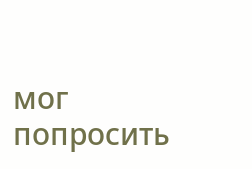мог попросить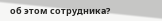об этом сотрудника?